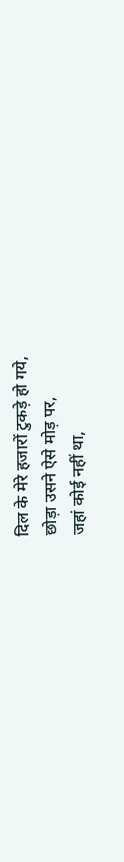दिल के मेरे हजारों टुकड़े हो गये,
छोड़ा उसने ऐसे मोड़ पर,
जहां कोई नहीं था,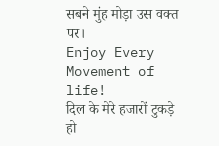सबने मुंह मोड़ा उस वक्त पर।
Enjoy Every Movement of life!
दिल के मेरे हजारों टुकड़े हो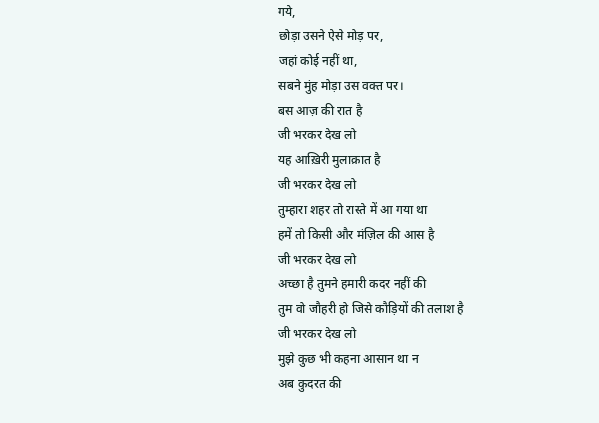गये,
छोड़ा उसने ऐसे मोड़ पर,
जहां कोई नहीं था,
सबने मुंह मोड़ा उस वक्त पर।
बस आज़ की रात है
जी भरकर देख लो
यह आख़िरी मुलाक़ात है
जी भरकर देख लो
तुम्हारा शहर तो रास्ते में आ गया था
हमें तो किसी और मंज़िल की आस है
जी भरकर देख लो
अच्छा है तुमने हमारी कदर नहीं की
तुम वो जौहरी हो जिसे कौड़ियों की तलाश है
जी भरकर देख लो
मुझे कुछ भी कहना आसान था न
अब कुदरत की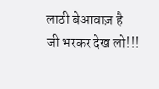लाठी बेआवाज़ है
जी भरकर देख लो!!!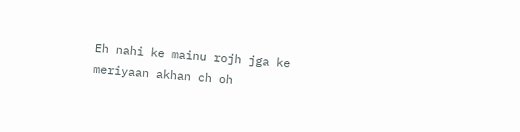Eh nahi ke mainu rojh jga ke
meriyaan akhan ch oh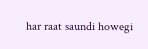har raat saundi howegi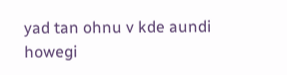yad tan ohnu v kde aundi howegi